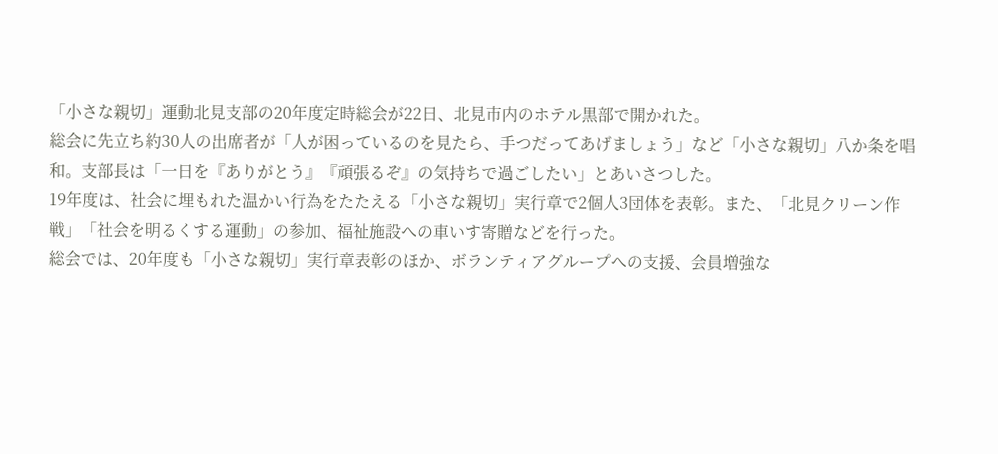「小さな親切」運動北見支部の20年度定時総会が22日、北見市内のホテル黒部で開かれた。
総会に先立ち約30人の出席者が「人が困っているのを見たら、手つだってあげましょう」など「小さな親切」八か条を唱和。支部長は「一日を『ありがとう』『頑張るぞ』の気持ちで過ごしたい」とあいさつした。
19年度は、社会に埋もれた温かい行為をたたえる「小さな親切」実行章で2個人3団体を表彰。また、「北見クリーン作戦」「社会を明るくする運動」の参加、福祉施設への車いす寄贈などを行った。
総会では、20年度も「小さな親切」実行章表彰のほか、ボランティアグループへの支援、会員増強な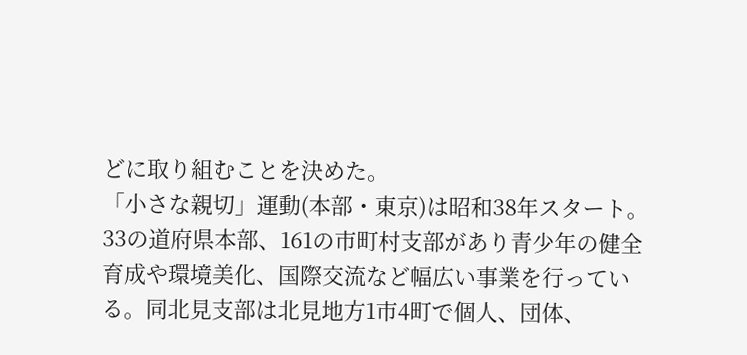どに取り組むことを決めた。
「小さな親切」運動(本部・東京)は昭和38年スタート。33の道府県本部、161の市町村支部があり青少年の健全育成や環境美化、国際交流など幅広い事業を行っている。同北見支部は北見地方1市4町で個人、団体、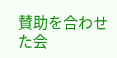賛助を合わせた会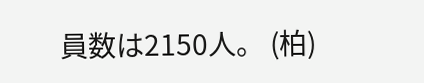員数は2150人。 (柏)